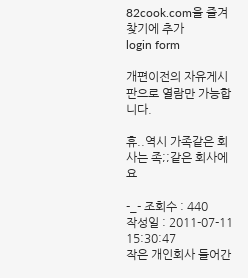82cook.com을 즐겨찾기에 추가
login form

개편이전의 자유게시판으로 열람만 가능합니다.

휴..역시 가족같은 회사는 족;;같은 회사에요

-_- 조회수 : 440
작성일 : 2011-07-11 15:30:47
작은 개인회사 들어간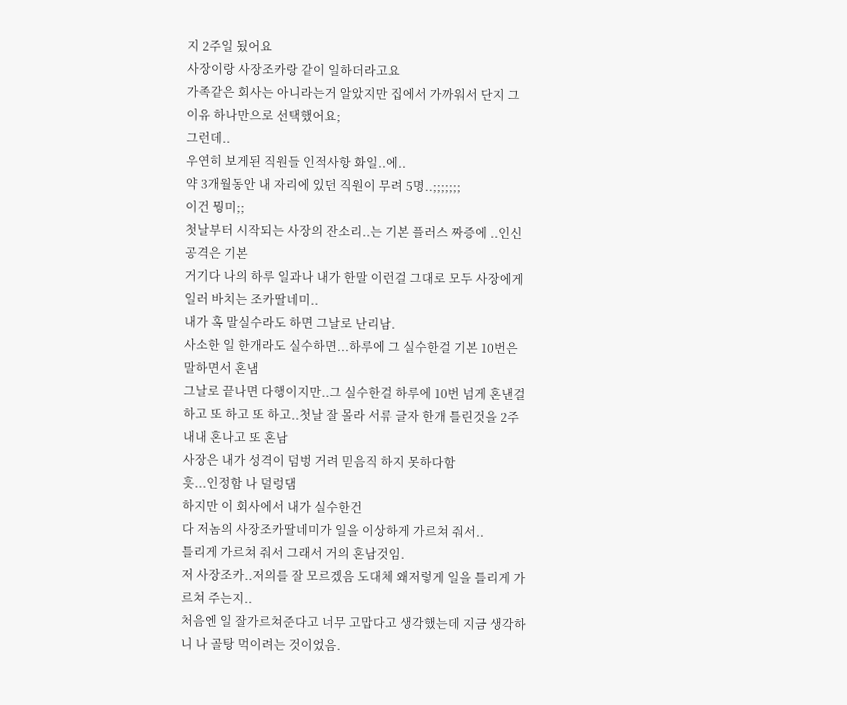지 2주일 됬어요
사장이랑 사장조카랑 같이 일하더라고요
가족같은 회사는 아니라는거 알았지만 집에서 가까워서 단지 그 이유 하나만으로 선택했어요;
그런데..
우연히 보게된 직원들 인적사항 화일..에..
약 3개월동안 내 자리에 있던 직원이 무려 5명..;;;;;;;
이건 뭥미;;
첫날부터 시작되는 사장의 잔소리..는 기본 플러스 짜증에 ..인신공격은 기본
거기다 나의 하루 일과나 내가 한말 이런걸 그대로 모두 사장에게 일러 바치는 조카딸네미..
내가 혹 말실수라도 하면 그날로 난리남.
사소한 일 한개라도 실수하면...하루에 그 실수한걸 기본 10번은 말하면서 혼냄
그날로 끝나면 다행이지만..그 실수한걸 하루에 10번 넘게 혼낸걸
하고 또 하고 또 하고..첫날 잘 몰라 서류 글자 한개 틀린것을 2주 내내 혼나고 또 혼남
사장은 내가 성격이 덤벙 거려 믿음직 하지 못하다함
흣...인정함 나 덜렁댐
하지만 이 회사에서 내가 실수한건
다 저놈의 사장조카딸네미가 일을 이상하게 가르쳐 줘서..
틀리게 가르쳐 줘서 그래서 거의 혼남것임.
저 사장조카..저의를 잘 모르겠음 도대체 왜저렇게 일을 틀리게 가르쳐 주는지..
처음엔 일 잘가르쳐준다고 너무 고맙다고 생각했는데 지금 생각하니 나 골탕 먹이려는 것이었음.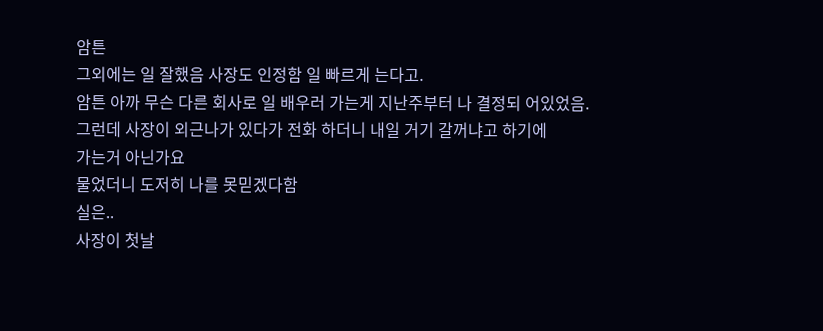암튼
그외에는 일 잘했음 사장도 인정함 일 빠르게 는다고.
암튼 아까 무슨 다른 회사로 일 배우러 가는게 지난주부터 나 결정되 어있었음.
그런데 사장이 외근나가 있다가 전화 하더니 내일 거기 갈꺼냐고 하기에
가는거 아닌가요
물었더니 도저히 나를 못믿겠다함
실은..
사장이 첫날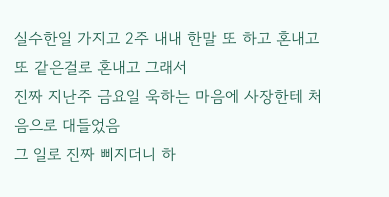실수한일 가지고 2주 내내 한말 또 하고 혼내고 또 같은걸로 혼내고 그래서
진짜 지난주 금요일 욱하는 마음에 사장한테 처음으로 대들었음
그 일로 진짜 삐지더니 하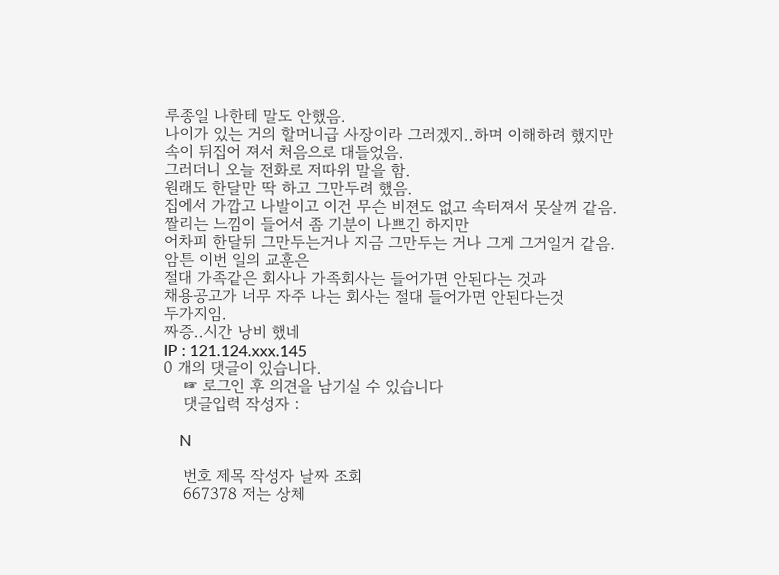루종일 나한테 말도 안했음.
나이가 있는 거의 할머니급 사장이라 그러겠지..하며 이해하려 했지만
속이 뒤집어 져서 처음으로 대들었음.
그러더니 오늘 전화로 저따위 말을 함.
원래도 한달만 딱 하고 그만두려 했음.
집에서 가깝고 나발이고 이건 무슨 비젼도 없고 속터져서 못살꺼 같음.
짤리는 느낌이 들어서 좀 기분이 나쁘긴 하지만
어차피 한달뒤 그만두는거나 지금 그만두는 거나 그게 그거일거 같음.
암튼 이번 일의 교훈은
절대 가족같은 회사나 가족회사는 들어가면 안된다는 것과
채용공고가 너무 자주 나는 회사는 절대 들어가면 안된다는것
두가지임.
짜증..시간 낭비 했네
IP : 121.124.xxx.145
0 개의 댓글이 있습니다.
    ☞ 로그인 후 의견을 남기실 수 있습니다
    댓글입력 작성자 :

    N

    번호 제목 작성자 날짜 조회
    667378 저는 상체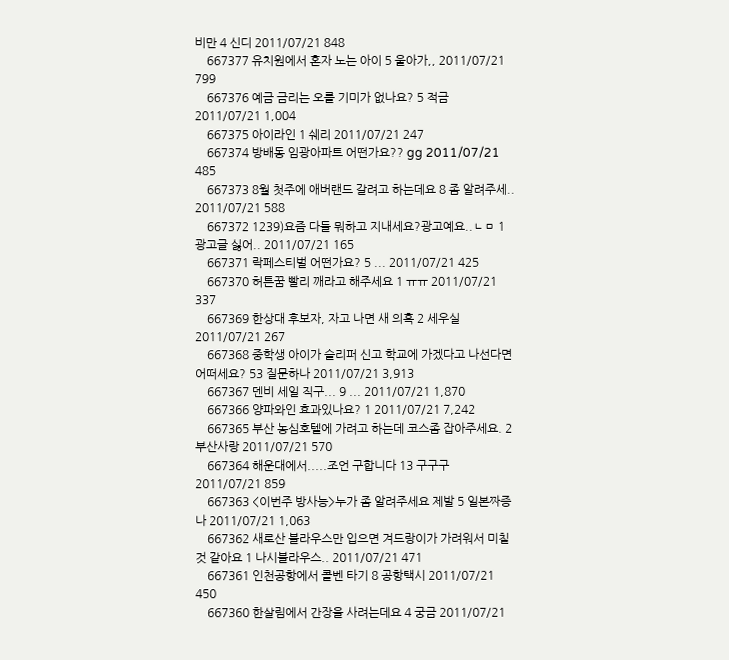비만 4 신디 2011/07/21 848
    667377 유치원에서 혼자 노는 아이 5 울아가,, 2011/07/21 799
    667376 예금 금리는 오를 기미가 없나요? 5 적금 2011/07/21 1,004
    667375 아이라인 1 쉐리 2011/07/21 247
    667374 방배동 임광아파트 어떤가요?? gg 2011/07/21 485
    667373 8월 첫주에 애버랜드 갈려고 하는데요 8 좀 알려주세.. 2011/07/21 588
    667372 1239)요즘 다들 뭐하고 지내세요?광고예요..ㄴㅁ 1 광고글 싫어.. 2011/07/21 165
    667371 락페스티벌 어떤가요? 5 ... 2011/07/21 425
    667370 허튼꿈 빨리 깨라고 해주세요 1 ㅠㅠ 2011/07/21 337
    667369 한상대 후보자, 자고 나면 새 의혹 2 세우실 2011/07/21 267
    667368 중학생 아이가 슬리퍼 신고 학교에 가겠다고 나선다면 어떠세요? 53 질문하나 2011/07/21 3,913
    667367 덴비 세일 직구... 9 ... 2011/07/21 1,870
    667366 양파와인 효과있나요? 1 2011/07/21 7,242
    667365 부산 농심호텔에 가려고 하는데 코스좀 잡아주세요. 2 부산사랑 2011/07/21 570
    667364 해운대에서.....조언 구합니다 13 구구구 2011/07/21 859
    667363 <이번주 방사능>누가 좀 알려주세요 제발 5 일본짜증나 2011/07/21 1,063
    667362 새로산 블라우스만 입으면 겨드랑이가 가려워서 미칠것 같아요 1 나시블라우스.. 2011/07/21 471
    667361 인천공항에서 콜벤 타기 8 공항택시 2011/07/21 450
    667360 한살림에서 간장을 사려는데요 4 궁금 2011/07/21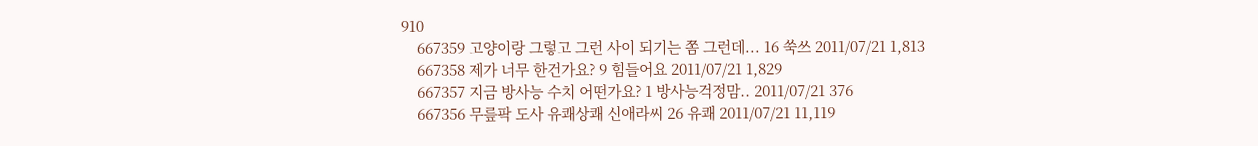910
    667359 고양이랑 그렇고 그런 사이 되기는 쫌 그런데... 16 쑥쓰 2011/07/21 1,813
    667358 제가 너무 한건가요? 9 힘들어요 2011/07/21 1,829
    667357 지금 방사능 수치 어떤가요? 1 방사능걱정맘.. 2011/07/21 376
    667356 무릎팍 도사 유쾌상쾌 신애라씨 26 유쾌 2011/07/21 11,119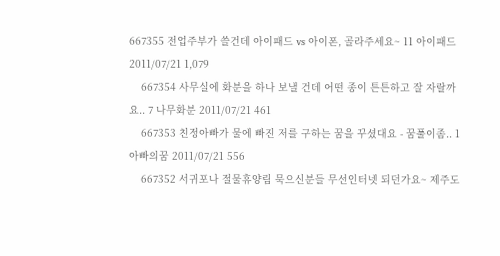667355 전업주부가 쓸건데 아이패드 vs 아이폰, 골라주세요~ 11 아이패드 2011/07/21 1,079
    667354 사무실에 화분을 하나 보낼 건데 어떤 종이 튼튼하고 잘 자랄까요.. 7 나무화분 2011/07/21 461
    667353 친정아빠가 물에 빠진 저를 구하는 꿈을 꾸셨대요 - 꿈풀이좀.. 1 아빠의꿈 2011/07/21 556
    667352 서귀포나 절물휴양림 묵으신분들 무선인터넷 되던가요~ 제주도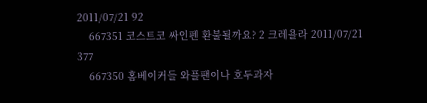2011/07/21 92
    667351 코스트코 싸인펜 환불될까요? 2 크레욜라 2011/07/21 377
    667350 홈베이커들 와플팬이나 호두과자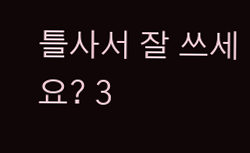틀사서 잘 쓰세요? 3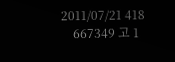2011/07/21 418
    667349 고 1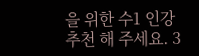을 위한 수1 인강 추천 해 주세요. 3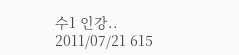수1 인강.. 2011/07/21 615